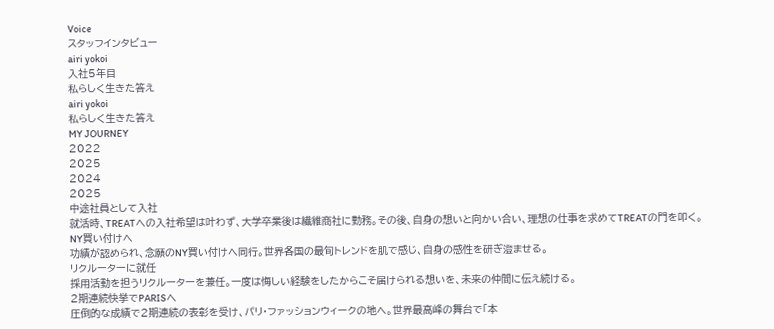Voice
スタッフインタビュー
airi yokoi
入社5年目
私らしく生きた答え
airi yokoi
私らしく生きた答え
MY JOURNEY
2022
2025
2024
2025
中途社員として入社
就活時、TREATへの入社希望は叶わず、大学卒業後は繊維商社に勤務。その後、自身の想いと向かい合い、理想の仕事を求めてTREATの門を叩く。
NY買い付けへ
功績が認められ、念願のNY買い付けへ同行。世界各国の最旬トレンドを肌で感じ、自身の感性を研ぎ澄ませる。
リクルーターに就任
採用活動を担うリクルーターを兼任。一度は悔しい経験をしたからこそ届けられる想いを、未来の仲間に伝え続ける。
2期連続快挙でPARISへ
圧倒的な成績で2期連続の表彰を受け、パリ・ファッションウィークの地へ。世界最高峰の舞台で「本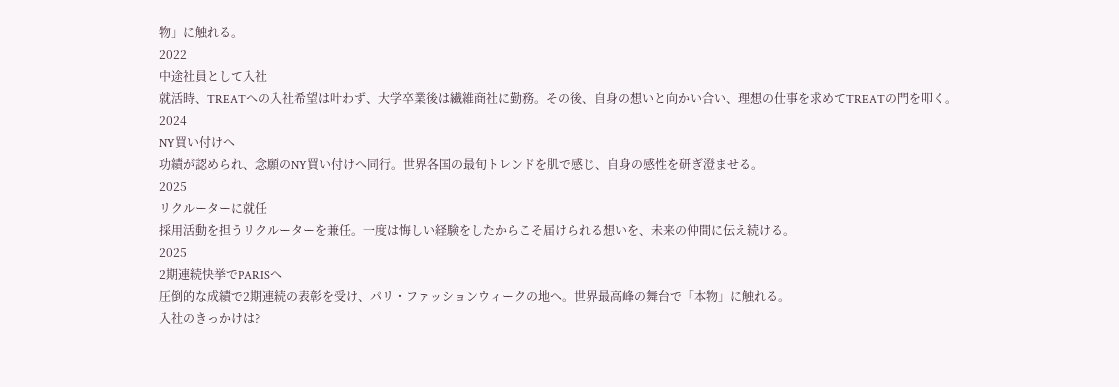物」に触れる。
2022
中途社員として入社
就活時、TREATへの入社希望は叶わず、大学卒業後は繊維商社に勤務。その後、自身の想いと向かい合い、理想の仕事を求めてTREATの門を叩く。
2024
NY買い付けへ
功績が認められ、念願のNY買い付けへ同行。世界各国の最旬トレンドを肌で感じ、自身の感性を研ぎ澄ませる。
2025
リクルーターに就任
採用活動を担うリクルーターを兼任。一度は悔しい経験をしたからこそ届けられる想いを、未来の仲間に伝え続ける。
2025
2期連続快挙でPARISへ
圧倒的な成績で2期連続の表彰を受け、パリ・ファッションウィークの地へ。世界最高峰の舞台で「本物」に触れる。
入社のきっかけは?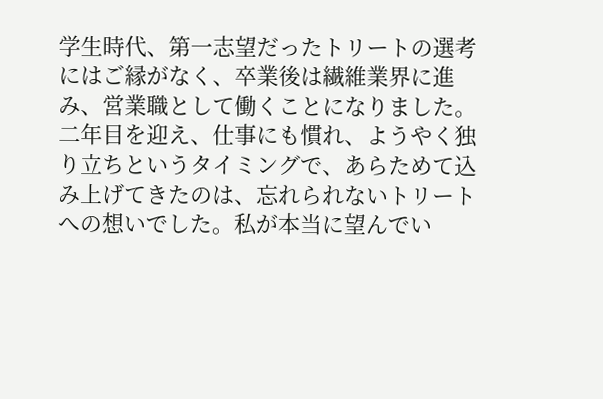学生時代、第一志望だったトリートの選考にはご縁がなく、卒業後は繊維業界に進み、営業職として働くことになりました。二年目を迎え、仕事にも慣れ、ようやく独り立ちというタイミングで、あらためて込み上げてきたのは、忘れられないトリートへの想いでした。私が本当に望んでい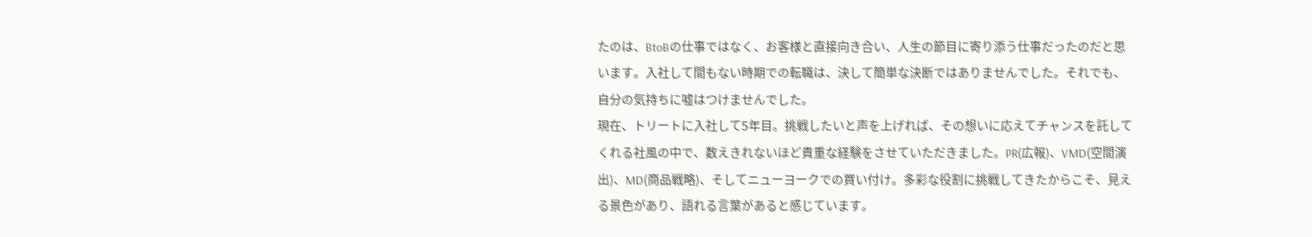たのは、BtoBの仕事ではなく、お客様と直接向き合い、人生の節目に寄り添う仕事だったのだと思います。入社して間もない時期での転職は、決して簡単な決断ではありませんでした。それでも、自分の気持ちに嘘はつけませんでした。
現在、トリートに入社して5年目。挑戦したいと声を上げれば、その想いに応えてチャンスを託してくれる社風の中で、数えきれないほど貴重な経験をさせていただきました。PR(広報)、VMD(空間演出)、MD(商品戦略)、そしてニューヨークでの買い付け。多彩な役割に挑戦してきたからこそ、見える景色があり、語れる言葉があると感じています。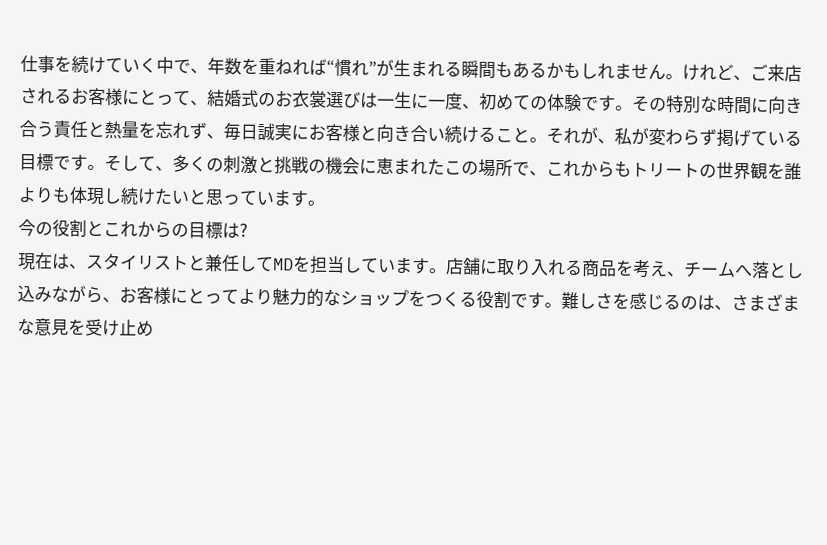仕事を続けていく中で、年数を重ねれば“慣れ”が生まれる瞬間もあるかもしれません。けれど、ご来店されるお客様にとって、結婚式のお衣裳選びは一生に一度、初めての体験です。その特別な時間に向き合う責任と熱量を忘れず、毎日誠実にお客様と向き合い続けること。それが、私が変わらず掲げている目標です。そして、多くの刺激と挑戦の機会に恵まれたこの場所で、これからもトリートの世界観を誰よりも体現し続けたいと思っています。
今の役割とこれからの目標は?
現在は、スタイリストと兼任してMDを担当しています。店舗に取り入れる商品を考え、チームへ落とし込みながら、お客様にとってより魅力的なショップをつくる役割です。難しさを感じるのは、さまざまな意見を受け止め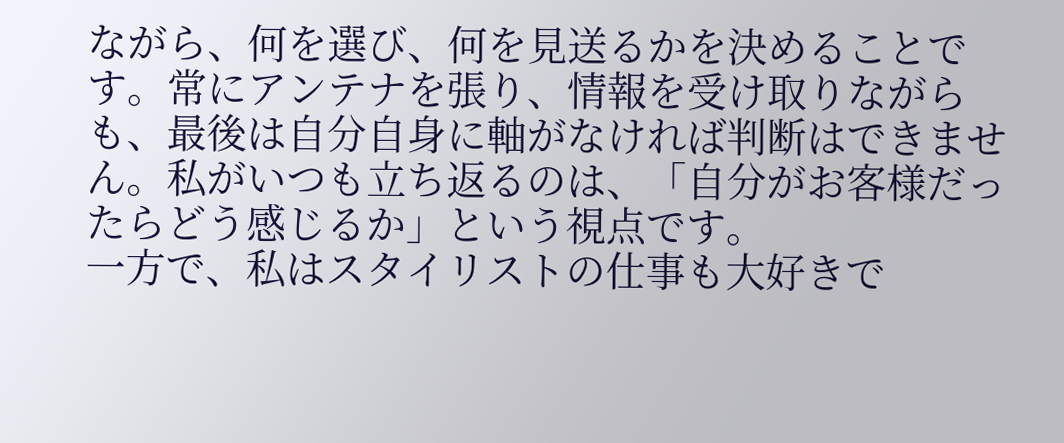ながら、何を選び、何を見送るかを決めることです。常にアンテナを張り、情報を受け取りながらも、最後は自分自身に軸がなければ判断はできません。私がいつも立ち返るのは、「自分がお客様だったらどう感じるか」という視点です。
一方で、私はスタイリストの仕事も大好きで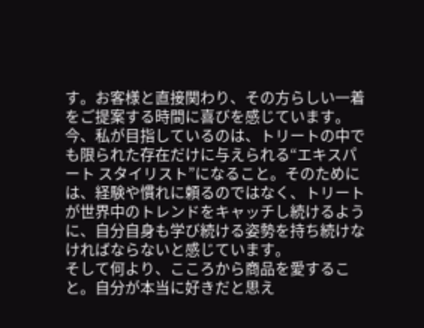す。お客様と直接関わり、その方らしい一着をご提案する時間に喜びを感じています。今、私が目指しているのは、トリートの中でも限られた存在だけに与えられる“エキスパート スタイリスト”になること。そのためには、経験や慣れに頼るのではなく、トリートが世界中のトレンドをキャッチし続けるように、自分自身も学び続ける姿勢を持ち続けなければならないと感じています。
そして何より、こころから商品を愛すること。自分が本当に好きだと思え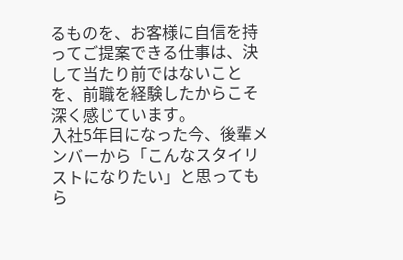るものを、お客様に自信を持ってご提案できる仕事は、決して当たり前ではないことを、前職を経験したからこそ深く感じています。
入社5年目になった今、後輩メンバーから「こんなスタイリストになりたい」と思ってもら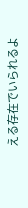える存在でいられるよ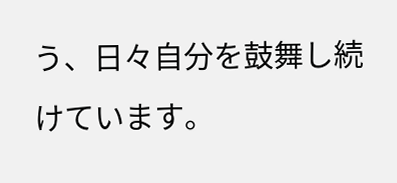う、日々自分を鼓舞し続けています。